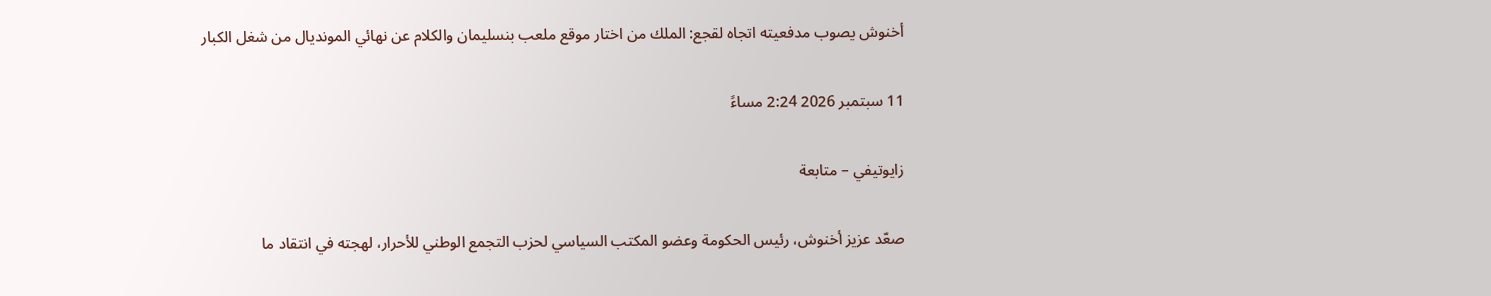أخنوش يصوب مدفعيته اتجاه لقجع: الملك من اختار موقع ملعب بنسليمان والكلام عن نهائي المونديال من شغل الكبار

11 سبتمبر 2026 2:24 مساءً

زايوتيفي – متابعة

صعّد عزيز أخنوش، رئيس الحكومة وعضو المكتب السياسي لحزب التجمع الوطني للأحرار، لهجته في انتقاد ما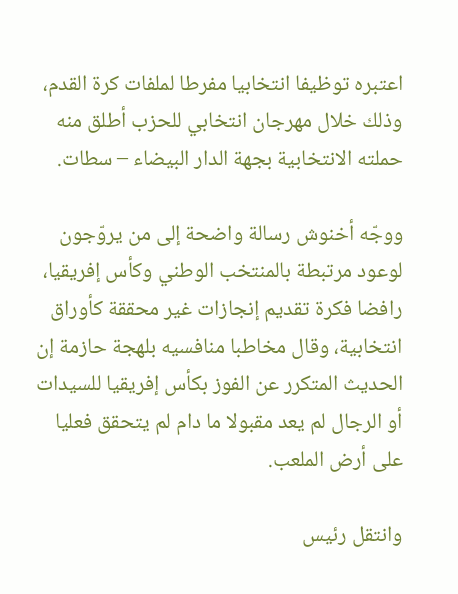اعتبره توظيفا انتخابيا مفرطا لملفات كرة القدم، وذلك خلال مهرجان انتخابي للحزب أطلق منه حملته الانتخابية بجهة الدار البيضاء – سطات.

ووجّه أخنوش رسالة واضحة إلى من يروّجون لوعود مرتبطة بالمنتخب الوطني وكأس إفريقيا، رافضا فكرة تقديم إنجازات غير محققة كأوراق انتخابية، وقال مخاطبا منافسيه بلهجة حازمة إن الحديث المتكرر عن الفوز بكأس إفريقيا للسيدات أو الرجال لم يعد مقبولا ما دام لم يتحقق فعليا على أرض الملعب.

وانتقل رئيس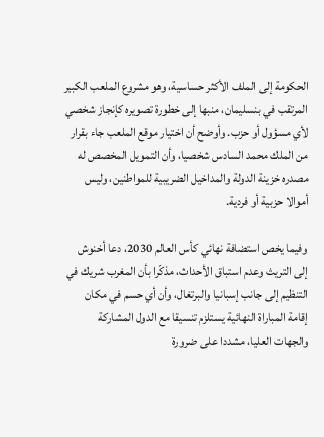الحكومة إلى الملف الأكثر حساسية، وهو مشروع الملعب الكبير المرتقب في بنسليمان، منبها إلى خطورة تصويره كإنجاز شخصي لأي مسؤول أو حزب. وأوضح أن اختيار موقع الملعب جاء بقرار من الملك محمد السادس شخصيا، وأن التمويل المخصص له مصدره خزينة الدولة والمداخيل الضريبية للمواطنين، وليس أموالا حزبية أو فردية.

وفيما يخص استضافة نهائي كأس العالم 2030، دعا أخنوش إلى التريث وعدم استباق الأحداث، مذكّرا بأن المغرب شريك في التنظيم إلى جانب إسبانيا والبرتغال، وأن أي حسم في مكان إقامة المباراة النهائية يستلزم تنسيقا مع الدول المشاركة والجهات العليا، مشددا على ضرورة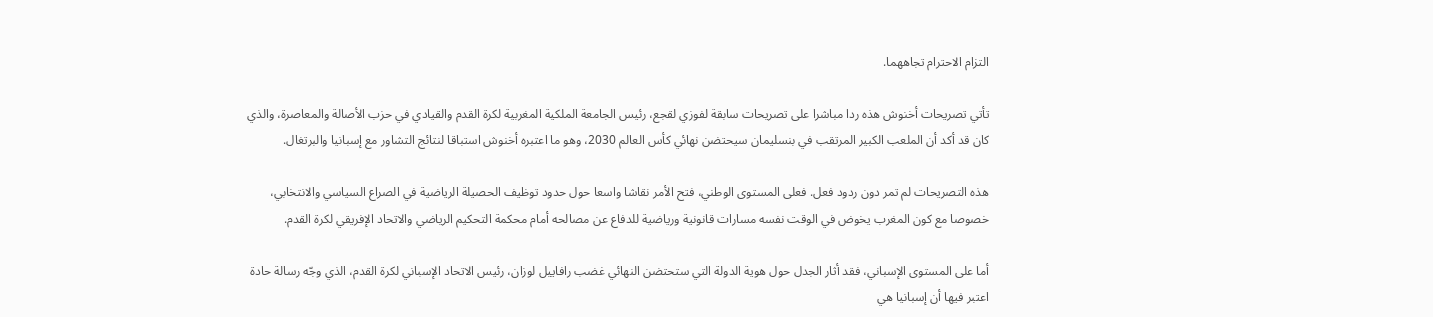التزام الاحترام تجاههما.

تأتي تصريحات أخنوش هذه ردا مباشرا على تصريحات سابقة لفوزي لقجع، رئيس الجامعة الملكية المغربية لكرة القدم والقيادي في حزب الأصالة والمعاصرة، والذي كان قد أكد أن الملعب الكبير المرتقب في بنسليمان سيحتضن نهائي كأس العالم 2030، وهو ما اعتبره أخنوش استباقا لنتائج التشاور مع إسبانيا والبرتغال.

هذه التصريحات لم تمر دون ردود فعل. فعلى المستوى الوطني، فتح الأمر نقاشا واسعا حول حدود توظيف الحصيلة الرياضية في الصراع السياسي والانتخابي، خصوصا مع كون المغرب يخوض في الوقت نفسه مسارات قانونية ورياضية للدفاع عن مصالحه أمام محكمة التحكيم الرياضي والاتحاد الإفريقي لكرة القدم.

أما على المستوى الإسباني، فقد أثار الجدل حول هوية الدولة التي ستحتضن النهائي غضب رافاييل لوزان، رئيس الاتحاد الإسباني لكرة القدم، الذي وجّه رسالة حادة اعتبر فيها أن إسبانيا هي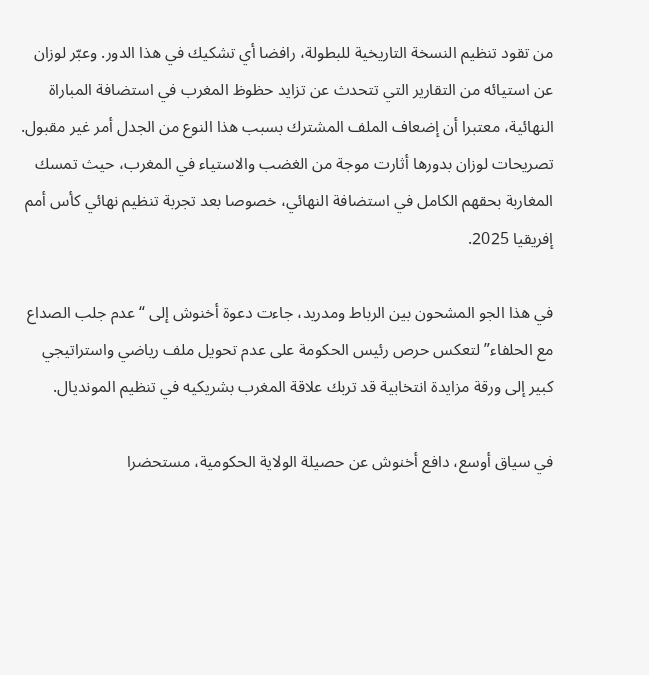من تقود تنظيم النسخة التاريخية للبطولة، رافضا أي تشكيك في هذا الدور. وعبّر لوزان عن استيائه من التقارير التي تتحدث عن تزايد حظوظ المغرب في استضافة المباراة النهائية، معتبرا أن إضعاف الملف المشترك بسبب هذا النوع من الجدل أمر غير مقبول. تصريحات لوزان بدورها أثارت موجة من الغضب والاستياء في المغرب، حيث تمسك المغاربة بحقهم الكامل في استضافة النهائي، خصوصا بعد تجربة تنظيم نهائي كأس أمم إفريقيا 2025.

في هذا الجو المشحون بين الرباط ومدريد، جاءت دعوة أخنوش إلى “عدم جلب الصداع مع الحلفاء” لتعكس حرص رئيس الحكومة على عدم تحويل ملف رياضي واستراتيجي كبير إلى ورقة مزايدة انتخابية قد تربك علاقة المغرب بشريكيه في تنظيم المونديال.

في سياق أوسع، دافع أخنوش عن حصيلة الولاية الحكومية، مستحضرا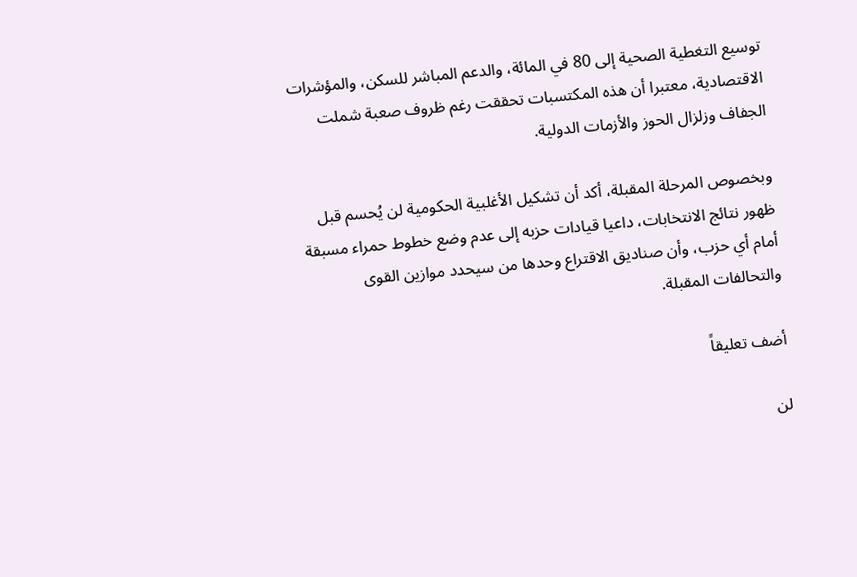توسيع التغطية الصحية إلى 80 في المائة، والدعم المباشر للسكن، والمؤشرات الاقتصادية، معتبرا أن هذه المكتسبات تحققت رغم ظروف صعبة شملت الجفاف وزلزال الحوز والأزمات الدولية.

وبخصوص المرحلة المقبلة، أكد أن تشكيل الأغلبية الحكومية لن يُحسم قبل ظهور نتائج الانتخابات، داعيا قيادات حزبه إلى عدم وضع خطوط حمراء مسبقة أمام أي حزب، وأن صناديق الاقتراع وحدها من سيحدد موازين القوى والتحالفات المقبلة.

أضف تعليقاً

لن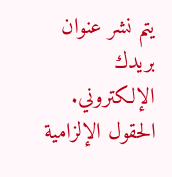يتم نشر عنوان بريدك الإلكتروني. الحقول الإلزامية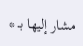مشار إليها بـ *